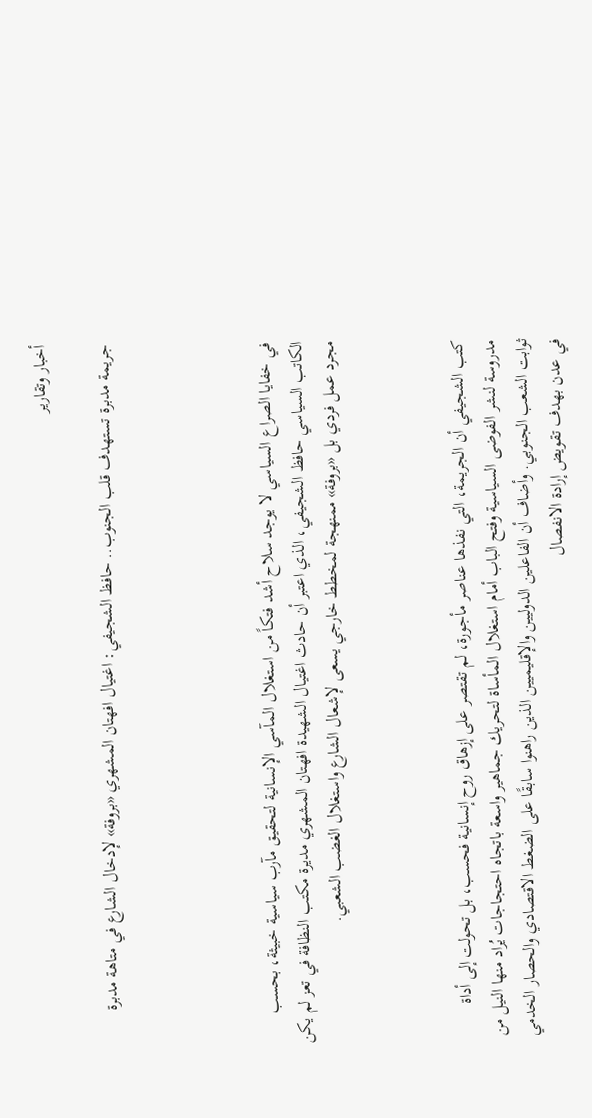أخبار وتقارير

جريمة مدبرة تستهدف قلب الجنوب.. حافظ الشجيفي: اغتيال افهتان المشهري «بروفة» لإدخال الشارع في متاهة مدبرة




في خفايا الصراع السياسي لا يوجد سلاح أشد فتكاً من استغلال المآسي الإنسانية لتحقيق مآرب سياسية خبيثة، بحسب الكاتب السياسي حافظ الشجيفي، الذي اعتبر أن حادث اغتيال الشهيدة افهتان المشهري مديرة مكتب النظافة في تعز لم يكن مجرد عمل فردي بل «بروفة» ممنهجة لمخطط خارجي يسعى لإشعال الشارع واستغلال الغضب الشعبي.



كتب الشجيفي أن الجريمة، التي نفذها عناصر مأجورة، لم تقتصر على إزهاق روح إنسانية فحسب، بل تحولت إلى أداة مدروسة لنشر الفوضى السياسية وفتح الباب أمام استغلال المأساة لتحريك جماهير واسعة باتجاه احتجاجات يُراد منها النيل من ثوابت الشعب الجنوبي. وأضاف أن الفاعلين الدوليين والإقليميين الذين راهنوا سابقًا على الضغط الاقتصادي والحصار الخدمي في عدن بهدف تقويض إرادة الانفصال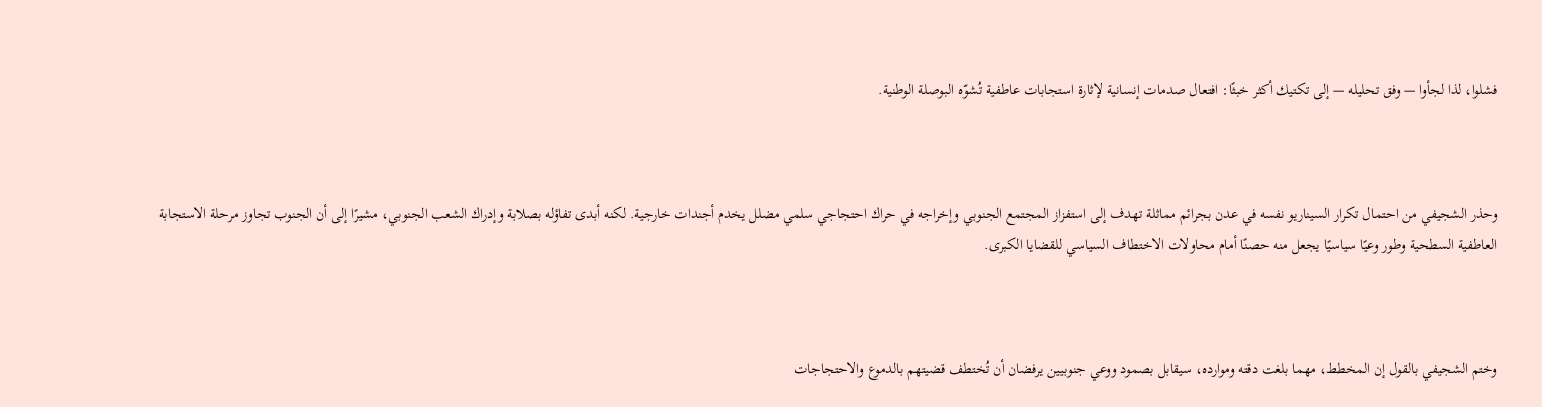فشلوا، لذا لجأوا — وفق تحليله — إلى تكتيك أكثر خبثًا: افتعال صدمات إنسانية لإثارة استجابات عاطفية تُشوّه البوصلة الوطنية.



وحذر الشجيفي من احتمال تكرار السيناريو نفسه في عدن بجرائم مماثلة تهدف إلى استفزاز المجتمع الجنوبي وإخراجه في حراك احتجاجي سلمي مضلل يخدم أجندات خارجية. لكنه أبدى تفاؤله بصلابة وإدراك الشعب الجنوبي، مشيرًا إلى أن الجنوب تجاوز مرحلة الاستجابة العاطفية السطحية وطور وعيًا سياسيًا يجعل منه حصنًا أمام محاولات الاختطاف السياسي للقضايا الكبرى.



وختم الشجيفي بالقول إن المخطط، مهما بلغت دقته وموارده، سيقابل بصمود ووعي جنوبيين يرفضان أن تُختطف قضيتهم بالدموع والاحتجاجات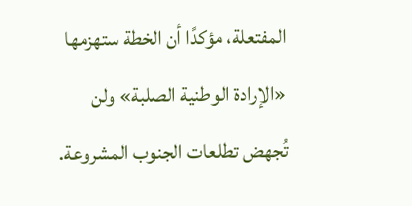المفتعلة، مؤكدًا أن الخطة ستهزمها «الإرادة الوطنية الصلبة» ولن تُجهض تطلعات الجنوب المشروعة.